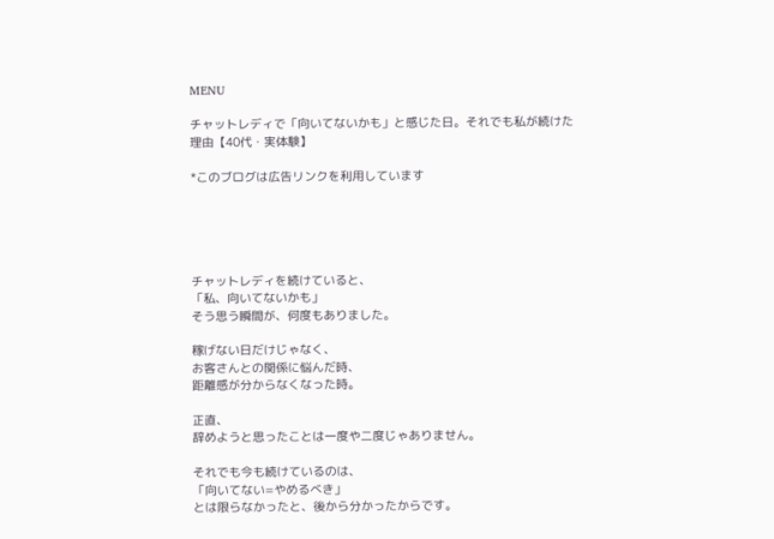MENU

チャットレディで「向いてないかも」と感じた日。それでも私が続けた理由【40代・実体験】

*このブログは広告リンクを利用しています





チャットレディを続けていると、
「私、向いてないかも」
そう思う瞬間が、何度もありました。

稼げない日だけじゃなく、
お客さんとの関係に悩んだ時、
距離感が分からなくなった時。

正直、
辞めようと思ったことは一度や二度じゃありません。

それでも今も続けているのは、
「向いてない=やめるべき」
とは限らなかったと、後から分かったからです。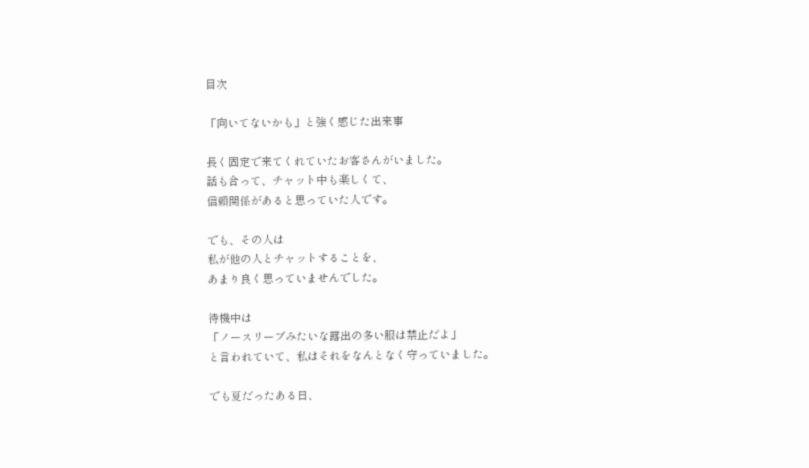目次

「向いてないかも」と強く感じた出来事

長く固定で来てくれていたお客さんがいました。
話も合って、チャット中も楽しくて、
信頼関係があると思っていた人です。

でも、その人は
私が他の人とチャットすることを、
あまり良く思っていませんでした。

待機中は
「ノースリーブみたいな露出の多い服は禁止だよ」
と言われていて、私はそれをなんとなく守っていました。

でも夏だったある日、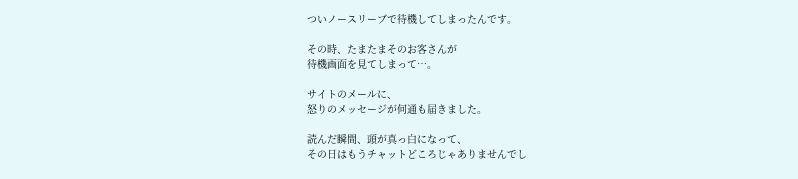ついノースリーブで待機してしまったんです。

その時、たまたまそのお客さんが
待機画面を見てしまって…。

サイトのメールに、
怒りのメッセージが何通も届きました。

読んだ瞬間、頭が真っ白になって、
その日はもうチャットどころじゃありませんでし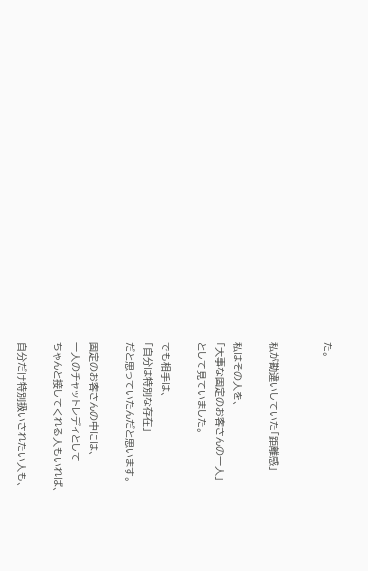た。


私が勘違いしていた「距離感」

私はその人を、
「大事な固定のお客さんの一人」
として見ていました。

でも相手は、
「自分は特別な存在」
だと思っていたんだと思います。

固定のお客さんの中には、
一人のチャットレディとして
ちゃんと接してくれる人もいれば、

自分だけ特別扱いされたい人も、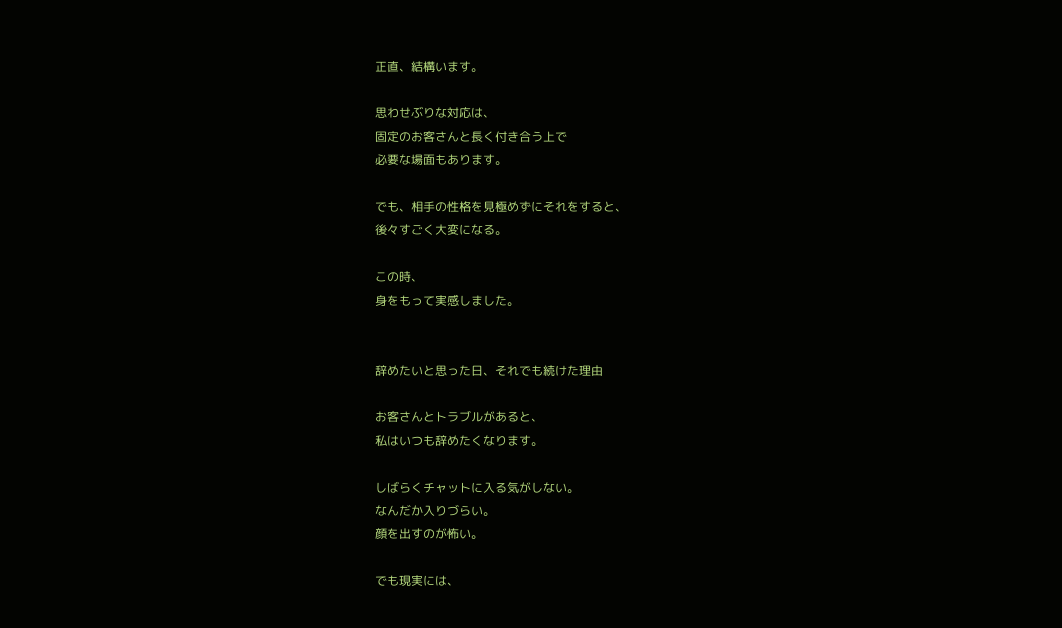正直、結構います。

思わせぶりな対応は、
固定のお客さんと長く付き合う上で
必要な場面もあります。

でも、相手の性格を見極めずにそれをすると、
後々すごく大変になる。

この時、
身をもって実感しました。


辞めたいと思った日、それでも続けた理由

お客さんとトラブルがあると、
私はいつも辞めたくなります。

しばらくチャットに入る気がしない。
なんだか入りづらい。
顔を出すのが怖い。

でも現実には、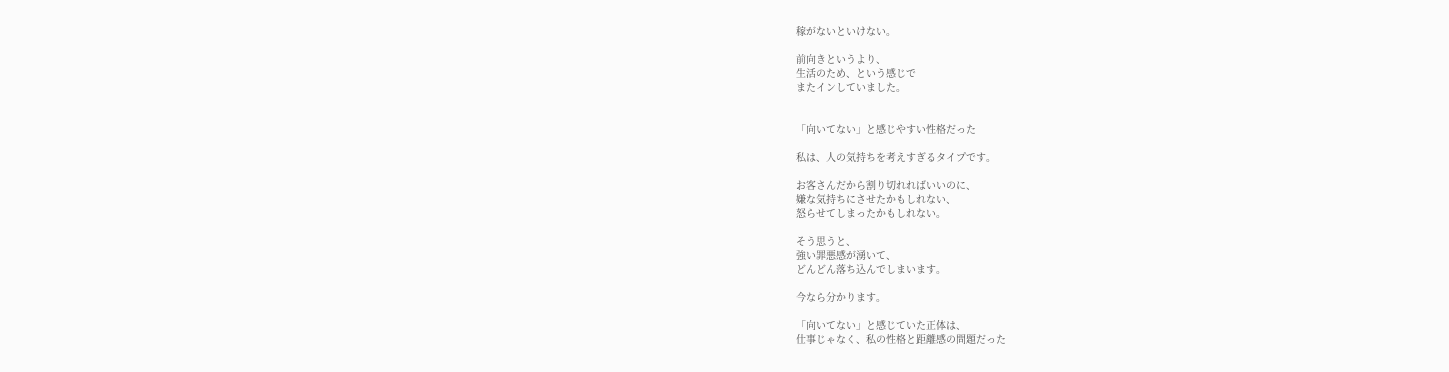稼がないといけない。

前向きというより、
生活のため、という感じで
またインしていました。


「向いてない」と感じやすい性格だった

私は、人の気持ちを考えすぎるタイプです。

お客さんだから割り切れればいいのに、
嫌な気持ちにさせたかもしれない、
怒らせてしまったかもしれない。

そう思うと、
強い罪悪感が湧いて、
どんどん落ち込んでしまいます。

今なら分かります。

「向いてない」と感じていた正体は、
仕事じゃなく、私の性格と距離感の問題だった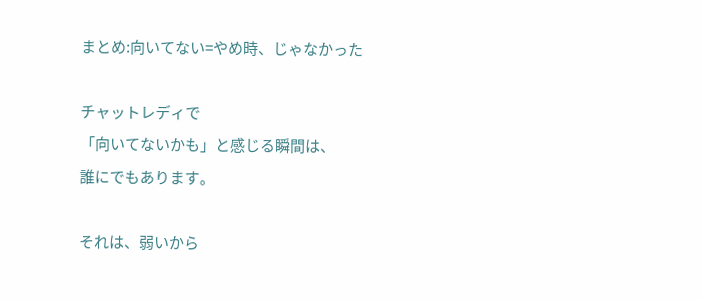まとめ:向いてない=やめ時、じゃなかった

チャットレディで
「向いてないかも」と感じる瞬間は、
誰にでもあります。

それは、弱いから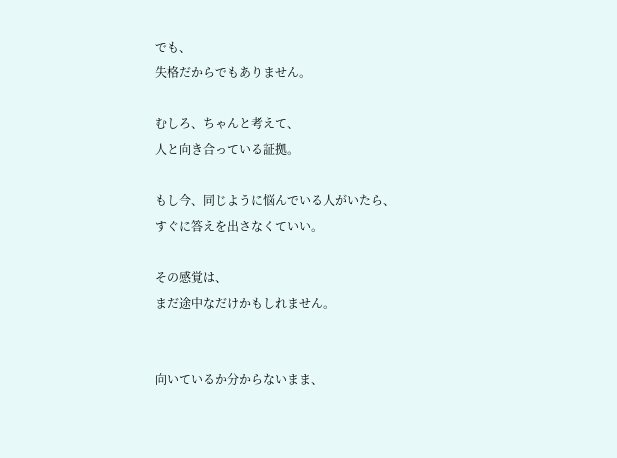でも、
失格だからでもありません。

むしろ、ちゃんと考えて、
人と向き合っている証拠。

もし今、同じように悩んでいる人がいたら、
すぐに答えを出さなくていい。

その感覚は、
まだ途中なだけかもしれません。


向いているか分からないまま、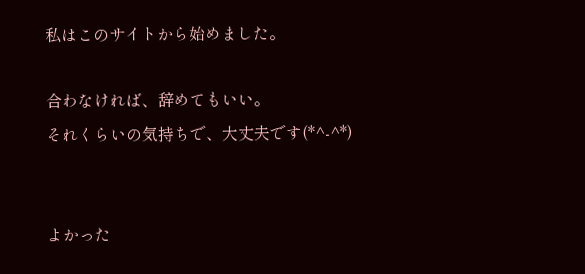私はこのサイトから始めました。

合わなければ、辞めてもいい。
それくらいの気持ちで、大丈夫です(*^-^*)


よかった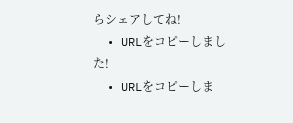らシェアしてね!
  • URLをコピーしました!
  • URLをコピーしま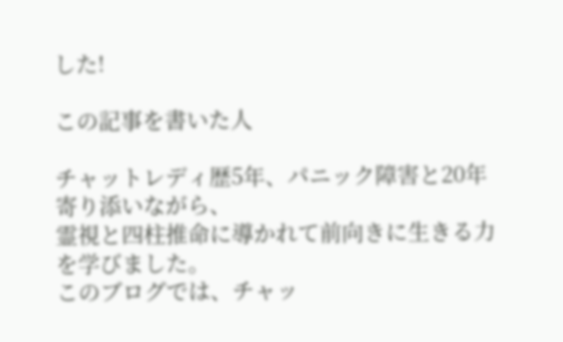した!

この記事を書いた人

チャットレディ歴5年、パニック障害と20年寄り添いながら、
霊視と四柱推命に導かれて前向きに生きる力を学びました。
このブログでは、チャッ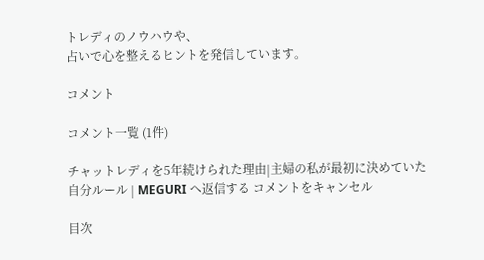トレディのノウハウや、
占いで心を整えるヒントを発信しています。

コメント

コメント一覧 (1件)

チャットレディを5年続けられた理由|主婦の私が最初に決めていた自分ルール | MEGURI へ返信する コメントをキャンセル

目次